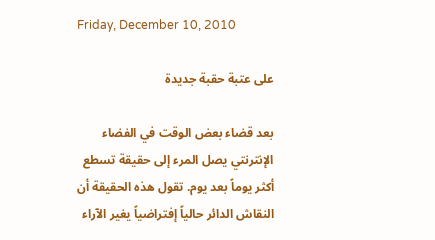Friday, December 10, 2010

على عتبة حقبة جديدة

بعد قضاء بعض الوقت في الفضاء الإنترنتي يصل المرء إلى حقيقة تسطع أكثر يوماً بعد يوم. تقول هذه الحقيقة أن النقاش الدائر حالياً إفتراضياً يغير الآراء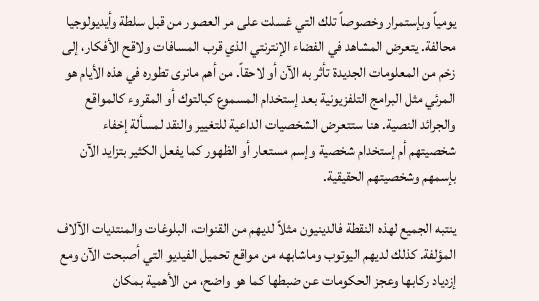يومياً وبإستمرار وخصوصاً تلك التي غسلت على مر العصور من قبل سلطة وأيديولوجيا محالفة. يتعرض المشاهد في الفضاء الإنترنتي الذي قرب المسافات ولاقح الأفكار، إلى زخم من المعلومات الجديدة تأثر به الآن أو لاحقاً. من أهم مانرى تطوره في هذه الأيام هو المرئي مثل البرامج التلفزيونية بعد إستخدام المسموع كبالتوك أو المقروء كالمواقع والجرائد النصية. هنا ستتعرض الشخصيات الداعية للتغيير والنقد لمسألة إخفاء شخصيتهم أم إستخدام شخصية وإسم مستعار أو الظهور كما يفعل الكثير بتزايد الآن بإسمهم وشخصيتهم الحقيقية.

ينتبه الجميع لهذه النقطة فالدينيون مثلاً لديهم من القنوات، البلوغات والمنتديات الآلاف المؤلفة. كذلك لديهم اليوتوب وماشابهه من مواقع تحميل الفيديو التي أصبحت الآن ومع إزدياد ركابها وعجز الحكومات عن ضبطها كما هو واضح، من الأهمية بمكان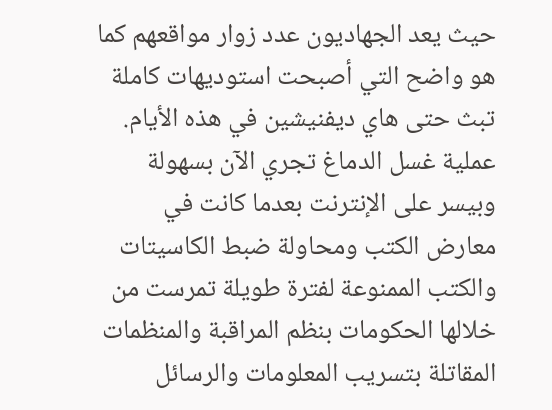حيث يعد الجهاديون عدد زوار مواقعهم كما هو واضح التي أصبحت استوديهات كاملة تبث حتى هاي ديفنيشين في هذه الأيام. عملية غسل الدماغ تجري الآن بسهولة وبيسر على الإنترنت بعدما كانت في معارض الكتب ومحاولة ضبط الكاسيتات والكتب الممنوعة لفترة طويلة تمرست من خلالها الحكومات بنظم المراقبة والمنظمات المقاتلة بتسريب المعلومات والرسائل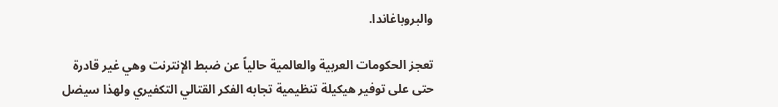والبروباغاندا.

تعجز الحكومات العربية والعالمية حالياً عن ضبط الإنترنت وهي غير قادرة حتى على توفير هيكيلة تنظيمية تجابه الفكر القتالي التكفيري ولهذا سيضل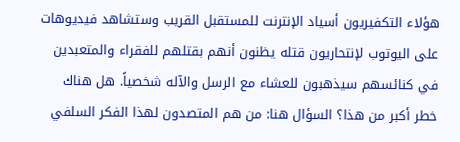هؤلاء التكفيريون أسياد الإنترنت للمستقبل القريب وستشاهد فيديوهات على اليوتوب لإنتحاريون قتله يظنون أنهم بقتلهم للفقراء والمتعبدين في كنائسهم سيذهبون للعشاء مع الرسل والآله شخصياً. هل هناك خطر أكبر من هذا؟ السؤال هنا: من هم المتصدون لهذا الفكر السلفي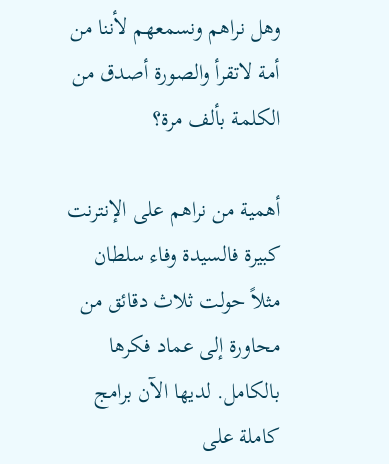وهل نراهم ونسمعهم لأننا من أمة لاتقرأ والصورة أصدق من الكلمة بألف مرة؟

أهمية من نراهم على الإنترنت كبيرة فالسيدة وفاء سلطان مثلاً حولت ثلاث دقائق من محاورة إلى عماد فكرها بالكامل. لديها الآن برامج كاملة على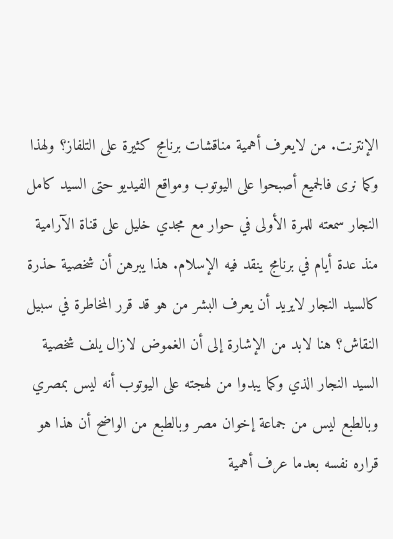الإنترنت. من لايعرف أهمية مناقشات برنامج كثيرة على التلفاز؟ ولهذا وكما نرى فالجميع أصبحوا على اليوتوب ومواقع الفيديو حتى السيد كامل النجار سمعته للمرة الأولى في حوار مع مجدي خليل على قناة الآرامية منذ عدة أيام في برنامج ينقد فيه الإسلام. هذا يبرهن أن شخصية حذرة كالسيد النجار لايريد أن يعرف البشر من هو قد قرر المخاطرة في سبيل النقاش؟ هنا لابد من الإشارة إلى أن الغموض لازال يلف شخصية السيد النجار الذي وكما يبدوا من لهجته على اليوتوب أنه ليس بمصري وبالطبع ليس من جماعة إخوان مصر وبالطبع من الواضح أن هذا هو قراره نفسه بعدما عرف أهمية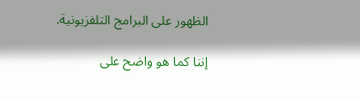الظهور على البرامج التلفزيونية.

إننا كما هو واضح على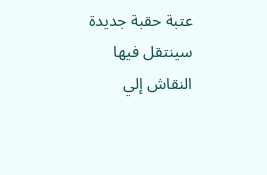عتبة حقبة جديدة سينتقل فيها النقاش إلي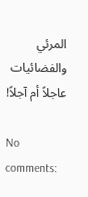المرئي والفضائيات عاجلاً أم آجلاً!

No comments: